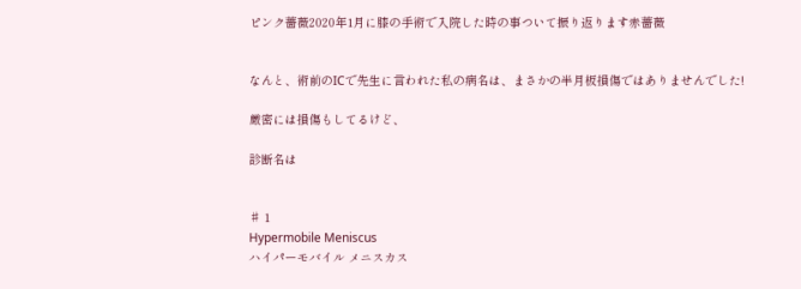ピンク薔薇2020年1月に膝の手術で入院した時の事ついて振り返ります赤薔薇


なんと、術前のICで先生に言われた私の病名は、まさかの半月板損傷ではありませんでした!

厳密には損傷もしてるけど、

診断名は


♯ 1
Hypermobile Meniscus
ハイパーモバイル メニスカス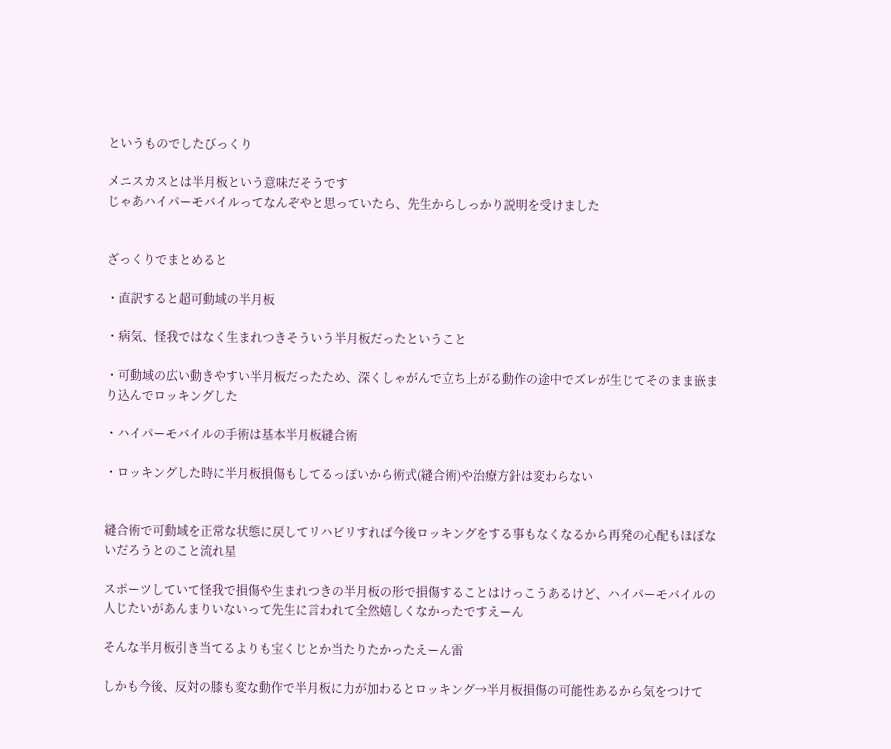というものでしたびっくり

メニスカスとは半月板という意味だそうです
じゃあハイパーモバイルってなんぞやと思っていたら、先生からしっかり説明を受けました


ざっくりでまとめると

・直訳すると超可動域の半月板

・病気、怪我ではなく生まれつきそういう半月板だったということ

・可動域の広い動きやすい半月板だったため、深くしゃがんで立ち上がる動作の途中でズレが生じてそのまま嵌まり込んでロッキングした

・ハイパーモバイルの手術は基本半月板縫合術

・ロッキングした時に半月板損傷もしてるっぽいから術式(縫合術)や治療方針は変わらない


縫合術で可動域を正常な状態に戻してリハビリすれば今後ロッキングをする事もなくなるから再発の心配もほぼないだろうとのこと流れ星

スポーツしていて怪我で損傷や生まれつきの半月板の形で損傷することはけっこうあるけど、ハイパーモバイルの人じたいがあんまりいないって先生に言われて全然嬉しくなかったですえーん

そんな半月板引き当てるよりも宝くじとか当たりたかったえーん雷

しかも今後、反対の膝も変な動作で半月板に力が加わるとロッキング→半月板損傷の可能性あるから気をつけて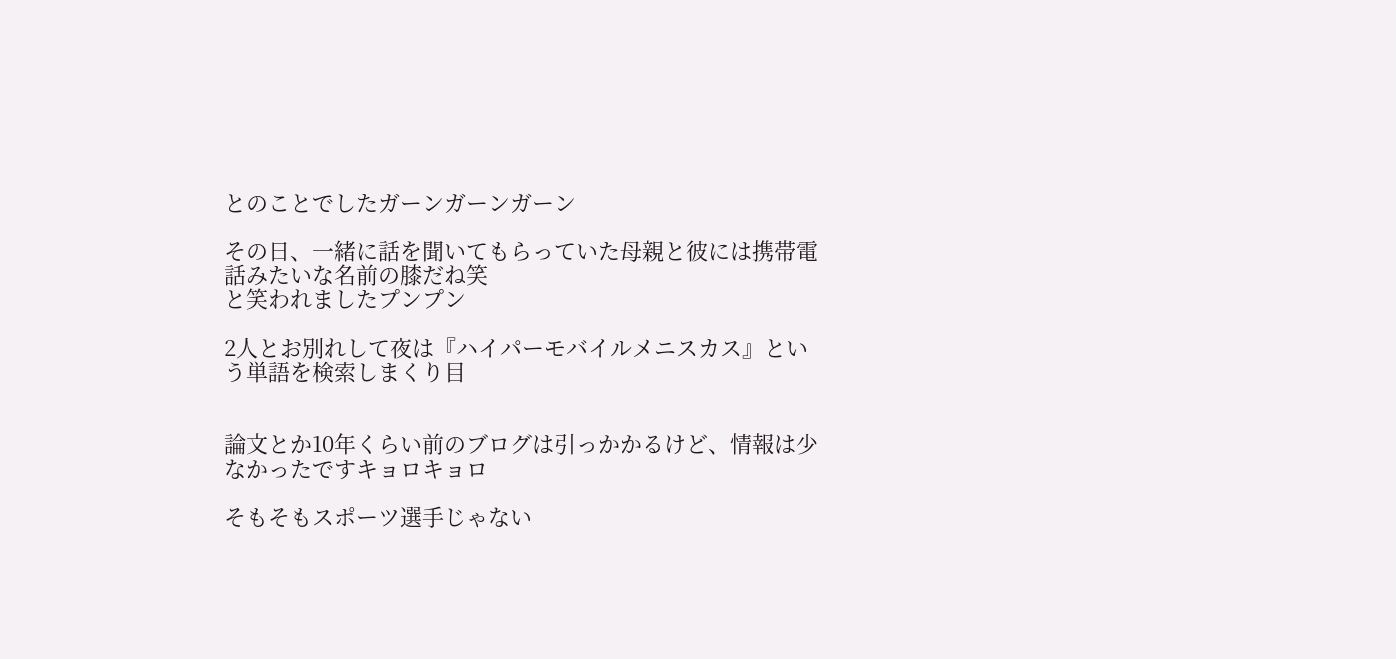とのことでしたガーンガーンガーン

その日、一緒に話を聞いてもらっていた母親と彼には携帯電話みたいな名前の膝だね笑
と笑われましたプンプン

2人とお別れして夜は『ハイパーモバイルメニスカス』という単語を検索しまくり目


論文とか10年くらい前のブログは引っかかるけど、情報は少なかったですキョロキョロ

そもそもスポーツ選手じゃない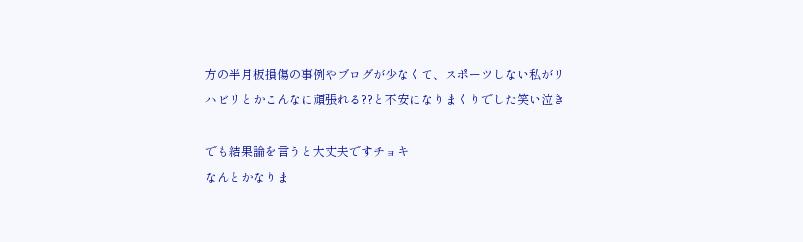方の半月板損傷の事例やブログが少なくて、スポーツしない私がリハビリとかこんなに頑張れる??と不安になりまくりでした笑い泣き

でも結果論を言うと大丈夫ですチョキ
なんとかなりま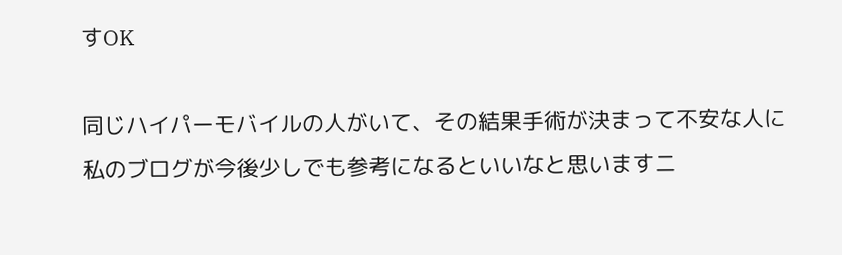すOK

同じハイパーモバイルの人がいて、その結果手術が決まって不安な人に私のブログが今後少しでも参考になるといいなと思いますニ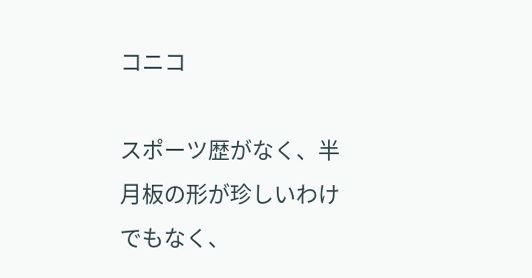コニコ

スポーツ歴がなく、半月板の形が珍しいわけでもなく、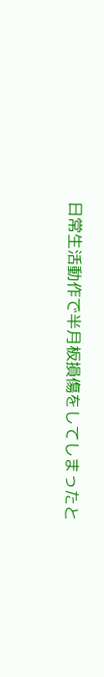日常生活動作で半月板損傷をしてしまったと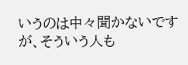いうのは中々聞かないですが、そういう人も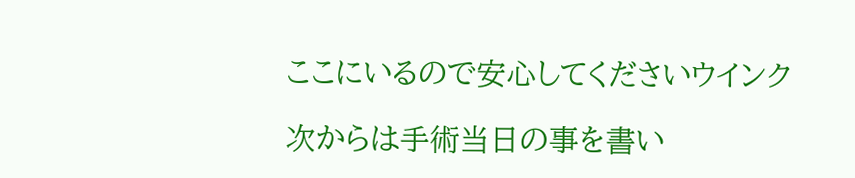ここにいるので安心してくださいウインク

次からは手術当日の事を書い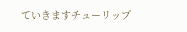ていきますチューリップ